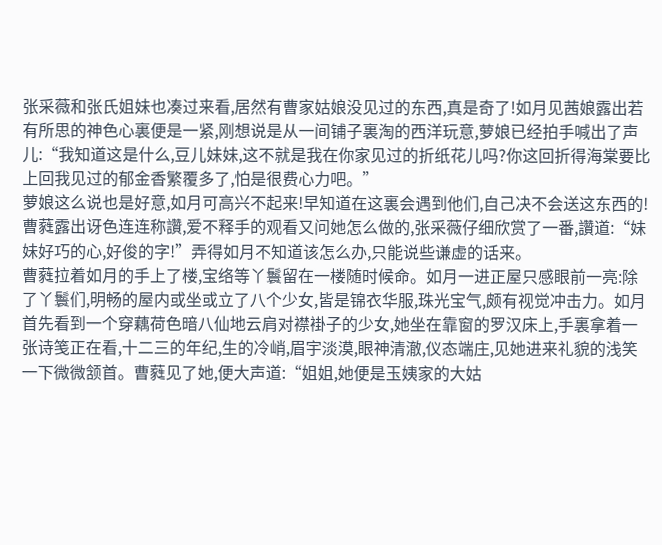张采薇和张氏姐妹也凑过来看,居然有曹家姑娘没见过的东西,真是奇了!如月见茜娘露出若有所思的神色心裏便是一紧,刚想说是从一间铺子裏淘的西洋玩意,萝娘已经拍手喊出了声儿:“我知道这是什么,豆儿妹妹,这不就是我在你家见过的折纸花儿吗?你这回折得海棠要比上回我见过的郁金香繁覆多了,怕是很费心力吧。”
萝娘这么说也是好意,如月可高兴不起来!早知道在这裏会遇到他们,自己决不会送这东西的!曹蕤露出讶色连连称讚,爱不释手的观看又问她怎么做的,张采薇仔细欣赏了一番,讚道:“妹妹好巧的心,好俊的字!”弄得如月不知道该怎么办,只能说些谦虚的话来。
曹蕤拉着如月的手上了楼,宝络等丫鬟留在一楼随时候命。如月一进正屋只感眼前一亮:除了丫鬟们,明畅的屋内或坐或立了八个少女,皆是锦衣华服,珠光宝气,颇有视觉冲击力。如月首先看到一个穿藕荷色暗八仙地云肩对襟褂子的少女,她坐在靠窗的罗汉床上,手裏拿着一张诗笺正在看,十二三的年纪,生的冷峭,眉宇淡漠,眼神清澈,仪态端庄,见她进来礼貌的浅笑一下微微颔首。曹蕤见了她,便大声道:“姐姐,她便是玉姨家的大姑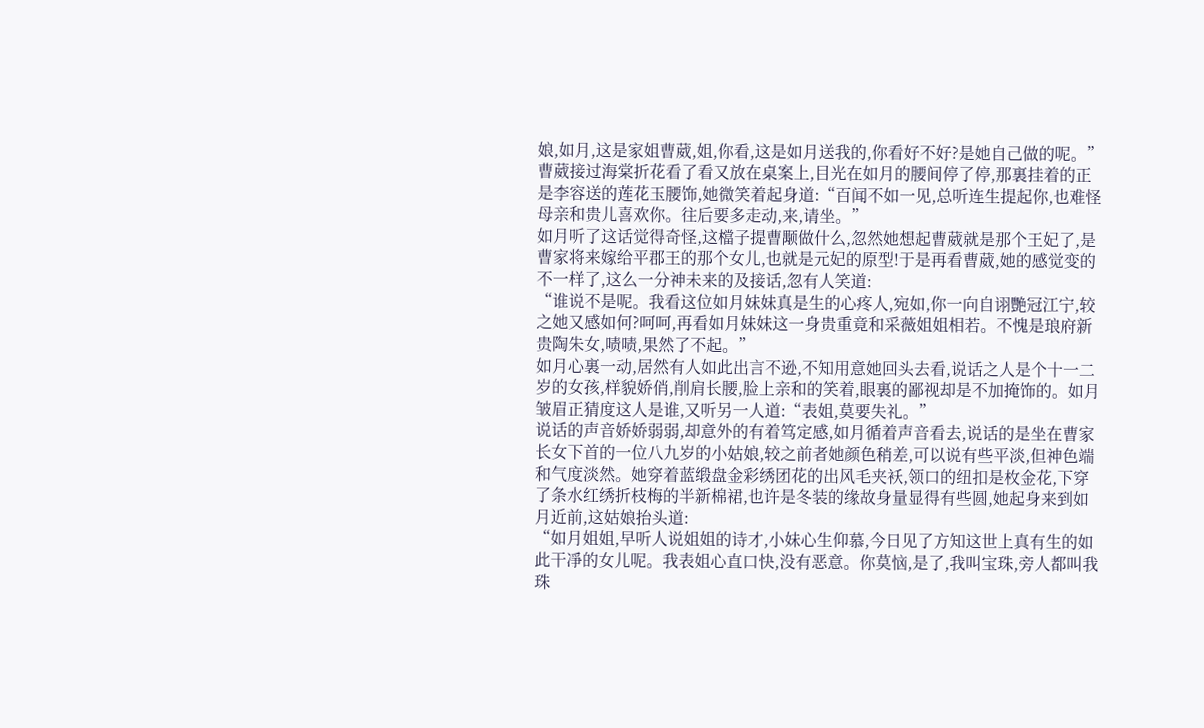娘,如月,这是家姐曹葳,姐,你看,这是如月送我的,你看好不好?是她自己做的呢。”
曹葳接过海棠折花看了看又放在桌案上,目光在如月的腰间停了停,那裏挂着的正是李容送的莲花玉腰饰,她微笑着起身道:“百闻不如一见,总听连生提起你,也难怪母亲和贵儿喜欢你。往后要多走动,来,请坐。”
如月听了这话觉得奇怪,这檔子提曹颙做什么,忽然她想起曹葳就是那个王妃了,是曹家将来嫁给平郡王的那个女儿,也就是元妃的原型!于是再看曹葳,她的感觉变的不一样了,这么一分神未来的及接话,忽有人笑道:
“谁说不是呢。我看这位如月妹妹真是生的心疼人,宛如,你一向自诩艷冠江宁,较之她又感如何?呵呵,再看如月妹妹这一身贵重竟和采薇姐姐相若。不愧是琅府新贵陶朱女,啧啧,果然了不起。”
如月心裏一动,居然有人如此出言不逊,不知用意她回头去看,说话之人是个十一二岁的女孩,样貌娇俏,削肩长腰,脸上亲和的笑着,眼裏的鄙视却是不加掩饰的。如月皱眉正猜度这人是谁,又听另一人道:“表姐,莫要失礼。”
说话的声音娇娇弱弱,却意外的有着笃定感,如月循着声音看去,说话的是坐在曹家长女下首的一位八九岁的小姑娘,较之前者她颜色稍差,可以说有些平淡,但神色端和气度淡然。她穿着蓝缎盘金彩绣团花的出风毛夹袄,领口的纽扣是枚金花,下穿了条水红绣折枝梅的半新棉裙,也许是冬装的缘故身量显得有些圆,她起身来到如月近前,这姑娘抬头道:
“如月姐姐,早听人说姐姐的诗才,小妹心生仰慕,今日见了方知这世上真有生的如此干凈的女儿呢。我表姐心直口快,没有恶意。你莫恼,是了,我叫宝珠,旁人都叫我珠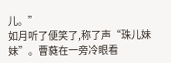儿。”
如月听了便笑了,称了声“珠儿妹妹”。曹蕤在一旁冷眼看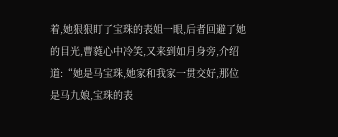着,她狠狠盯了宝珠的表姐一眼,后者回避了她的目光,曹蕤心中冷笑,又来到如月身旁,介绍道:“她是马宝珠,她家和我家一贯交好,那位是马九娘,宝珠的表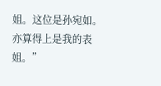姐。这位是孙宛如。亦算得上是我的表姐。”